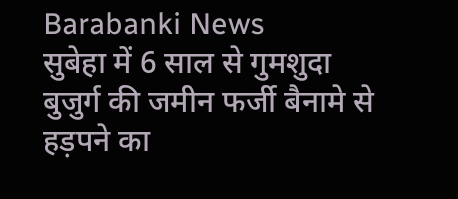Barabanki News
सुबेहा में 6 साल से गुमशुदा बुजुर्ग की जमीन फर्जी बैनामे से हड़पने का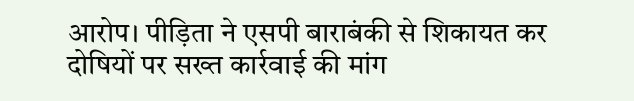आरोप। पीड़िता ने एसपी बाराबंकी से शिकायत कर दोषियों पर सख्त कार्रवाई की मांग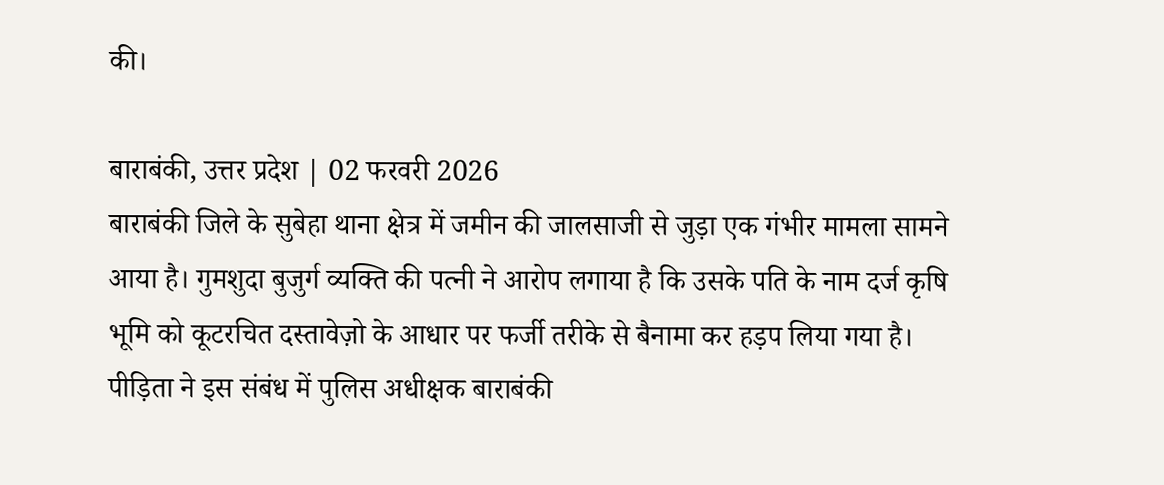की।

बाराबंकी, उत्तर प्रदेश | 02 फरवरी 2026
बाराबंकी जिले के सुबेहा थाना क्षेत्र में जमीन की जालसाजी से जुड़ा एक गंभीर मामला सामने आया है। गुमशुदा बुजुर्ग व्यक्ति की पत्नी ने आरोप लगाया है कि उसके पति के नाम दर्ज कृषि भूमि को कूटरचित दस्तावेज़ो के आधार पर फर्जी तरीके से बैनामा कर हड़प लिया गया है। पीड़िता ने इस संबंध में पुलिस अधीक्षक बाराबंकी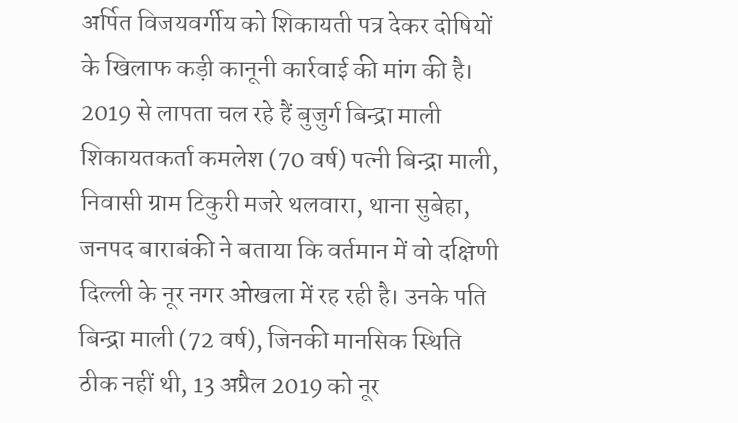अर्पित विजयवर्गीय को शिकायती पत्र देकर दोषियों के खिलाफ कड़ी कानूनी कार्रवाई की मांग की है।
2019 से लापता चल रहे हैं बुजुर्ग बिन्द्रा माली
शिकायतकर्ता कमलेश (70 वर्ष) पत्नी बिन्द्रा माली, निवासी ग्राम टिकुरी मजरे थलवारा, थाना सुबेहा, जनपद बाराबंकी ने बताया कि वर्तमान में वो दक्षिणी दिल्ली के नूर नगर ओखला में रह रही है। उनके पति बिन्द्रा माली (72 वर्ष), जिनकी मानसिक स्थिति ठीक नहीं थी, 13 अप्रैल 2019 को नूर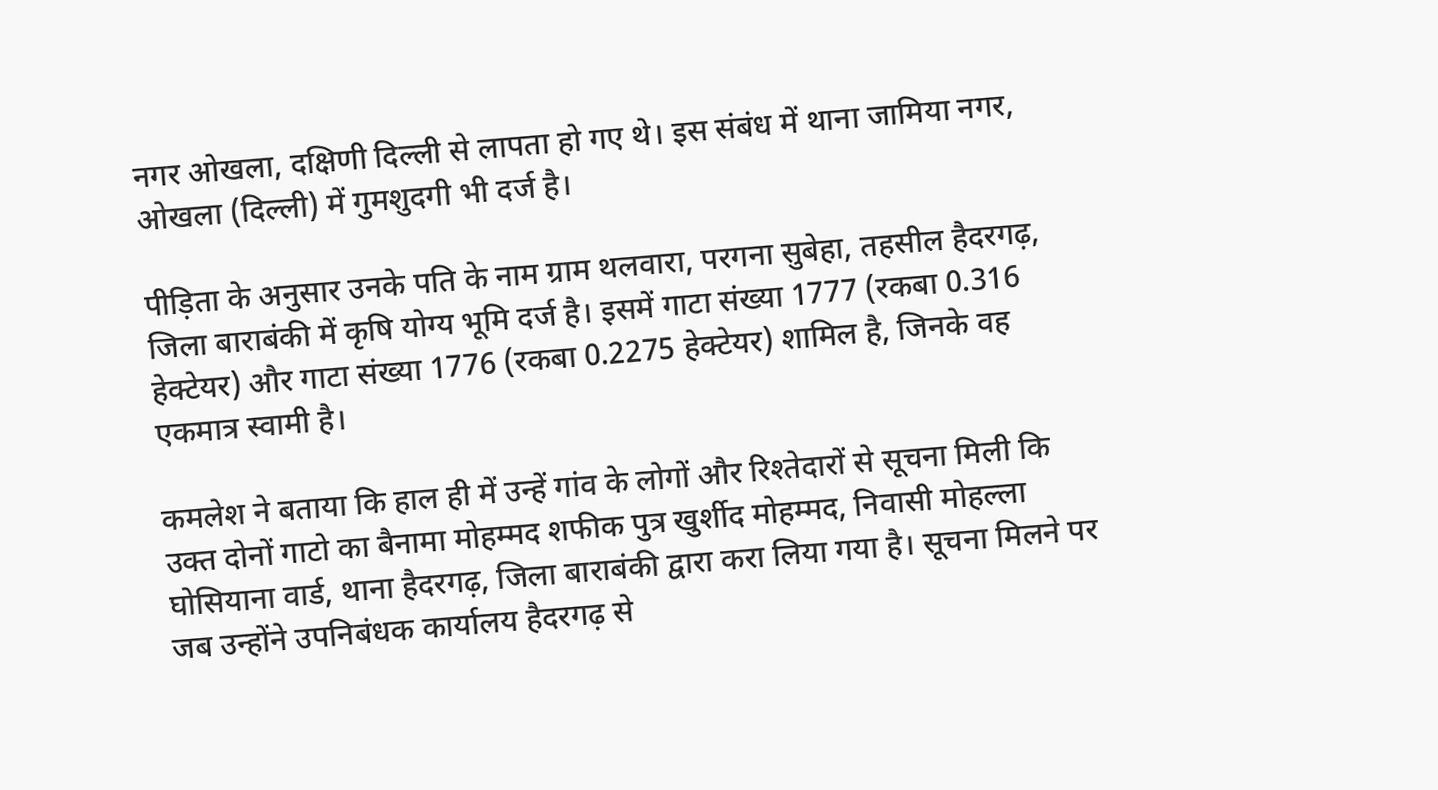नगर ओखला, दक्षिणी दिल्ली से लापता हो गए थे। इस संबंध में थाना जामिया नगर, ओखला (दिल्ली) में गुमशुदगी भी दर्ज है।

पीड़िता के अनुसार उनके पति के नाम ग्राम थलवारा, परगना सुबेहा, तहसील हैदरगढ़, जिला बाराबंकी में कृषि योग्य भूमि दर्ज है। इसमें गाटा संख्या 1777 (रकबा 0.316 हेक्टेयर) और गाटा संख्या 1776 (रकबा 0.2275 हेक्टेयर) शामिल है, जिनके वह एकमात्र स्वामी है।

कमलेश ने बताया कि हाल ही में उन्हें गांव के लोगों और रिश्तेदारों से सूचना मिली कि उक्त दोनों गाटो का बैनामा मोहम्मद शफीक पुत्र खुर्शीद मोहम्मद, निवासी मोहल्ला घोसियाना वार्ड, थाना हैदरगढ़, जिला बाराबंकी द्वारा करा लिया गया है। सूचना मिलने पर जब उन्होंने उपनिबंधक कार्यालय हैदरगढ़ से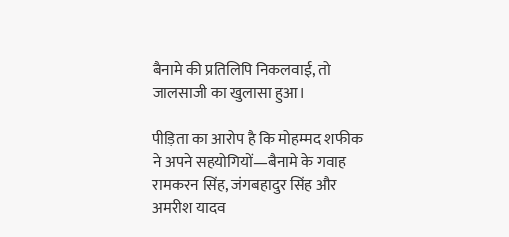बैनामे की प्रतिलिपि निकलवाई, तो जालसाजी का खुलासा हुआ।

पीड़िता का आरोप है कि मोहम्मद शफीक ने अपने सहयोगियों—बैनामे के गवाह रामकरन सिंह, जंगबहादुर सिंह और अमरीश यादव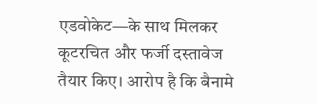एडवोकेट—के साथ मिलकर कूटरचित और फर्जी दस्तावेज तैयार किए। आरोप है कि बैनामे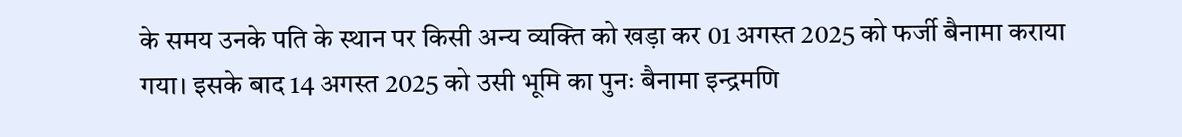के समय उनके पति के स्थान पर किसी अन्य व्यक्ति को खड़ा कर 01 अगस्त 2025 को फर्जी बैनामा कराया गया। इसके बाद 14 अगस्त 2025 को उसी भूमि का पुनः बैनामा इन्द्रमणि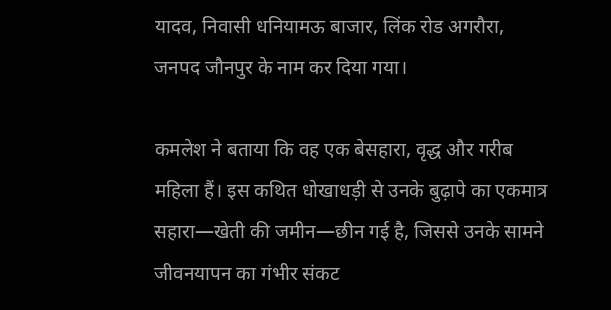यादव, निवासी धनियामऊ बाजार, लिंक रोड अगरौरा, जनपद जौनपुर के नाम कर दिया गया।

कमलेश ने बताया कि वह एक बेसहारा, वृद्ध और गरीब महिला हैं। इस कथित धोखाधड़ी से उनके बुढ़ापे का एकमात्र सहारा—खेती की जमीन—छीन गई है, जिससे उनके सामने जीवनयापन का गंभीर संकट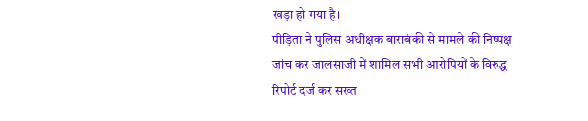खड़ा हो गया है।
पीड़िता ने पुलिस अधीक्षक बाराबंकी से मामले की निष्पक्ष जांच कर जालसाजी में शामिल सभी आरोपियों के विरुद्ध रिपोर्ट दर्ज कर सख्त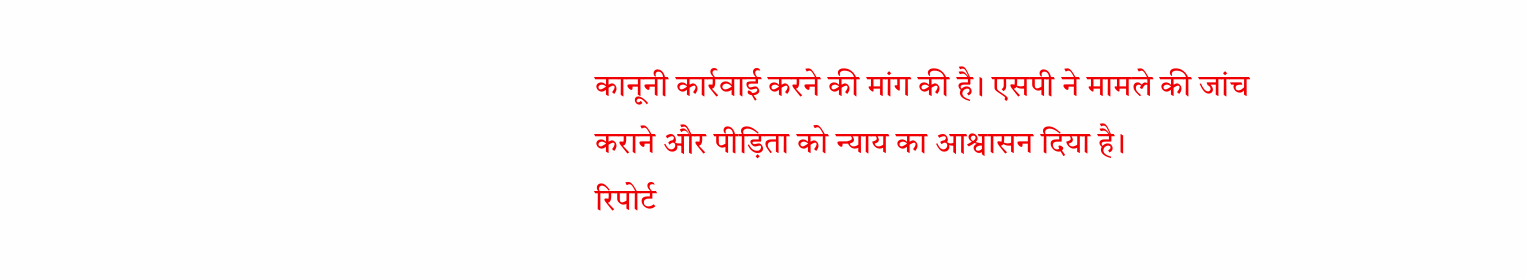कानूनी कार्रवाई करने की मांग की है। एसपी ने मामले की जांच कराने और पीड़िता को न्याय का आश्वासन दिया है।
रिपोर्ट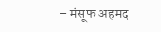– मंसूफ अहमद